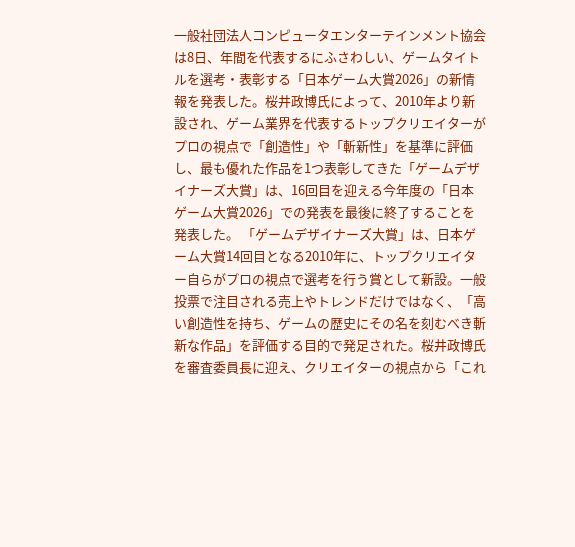一般社団法人コンピュータエンターテインメント協会は8日、年間を代表するにふさわしい、ゲームタイトルを選考・表彰する「日本ゲーム大賞2026」の新情報を発表した。桜井政博氏によって、2010年より新設され、ゲーム業界を代表するトップクリエイターがプロの視点で「創造性」や「斬新性」を基準に評価し、最も優れた作品を1つ表彰してきた「ゲームデザイナーズ大賞」は、16回目を迎える今年度の「日本ゲーム大賞2026」での発表を最後に終了することを発表した。 「ゲームデザイナーズ大賞」は、日本ゲーム大賞14回目となる2010年に、トップクリエイター自らがプロの視点で選考を行う賞として新設。一般投票で注目される売上やトレンドだけではなく、「高い創造性を持ち、ゲームの歴史にその名を刻むべき斬新な作品」を評価する目的で発足された。桜井政博氏を審査委員長に迎え、クリエイターの視点から「これ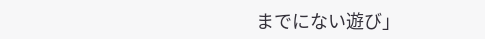までにない遊び」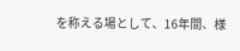を称える場として、16年間、様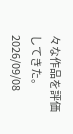々な作品を評価してきた。
2026/09/08